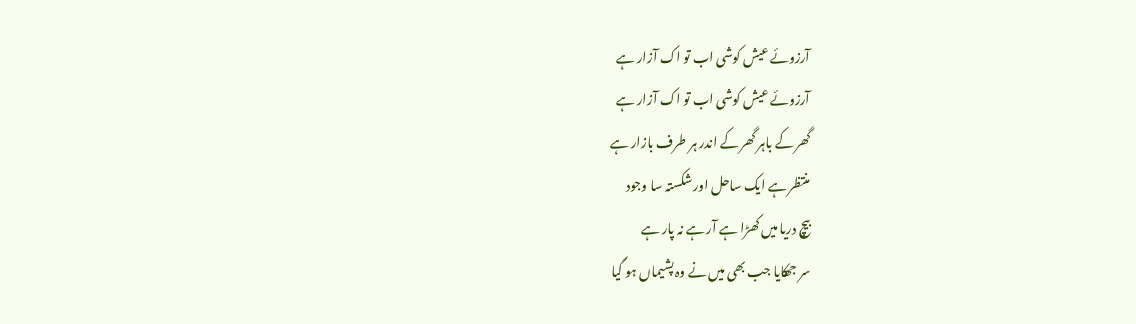آرزوئے عیش کوشی اب تو اک آزار ہے
آرزوئے عیش کوشی اب تو اک آزار ہے
گھر کے باہر گھر کے اندر ہر طرف بازار ہے
منتظر ہے ایک ساحل اور شکستہ سا وجود
بیچ دریا میں کھڑا ہے آر ہے نہ پار ہے
سر جھکایا جب بھی میں نے وہ پشیماں ہو گیا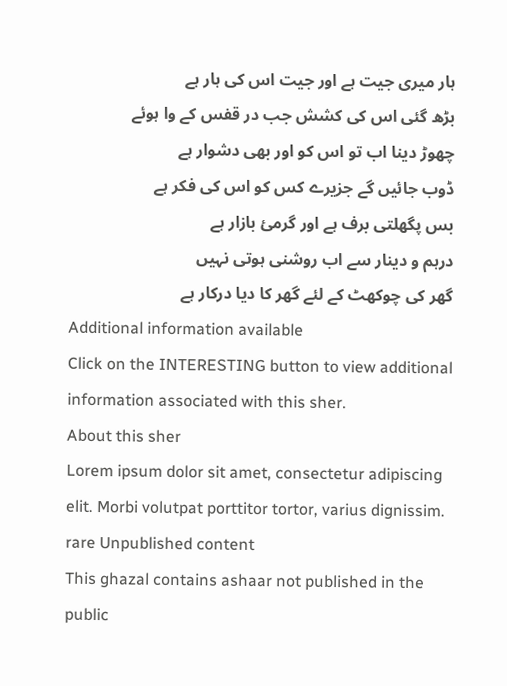ہار میری جیت ہے اور جیت اس کی ہار ہے
بڑھ گئی اس کی کشش جب در قفس کے وا ہوئے
چھوڑ دینا اب تو اس کو اور بھی دشوار ہے
ڈوب جائیں گے جزیرے کس کو اس کی فکر ہے
بس پگھلتی برف ہے اور گرمئ بازار ہے
درہم و دینار سے اب روشنی ہوتی نہیں
گھر کی چوکھٹ کے لئے گھر کا دیا درکار ہے
Additional information available
Click on the INTERESTING button to view additional information associated with this sher.
About this sher
Lorem ipsum dolor sit amet, consectetur adipiscing elit. Morbi volutpat porttitor tortor, varius dignissim.
rare Unpublished content
This ghazal contains ashaar not published in the public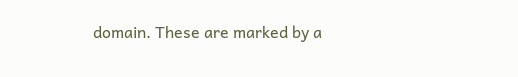domain. These are marked by a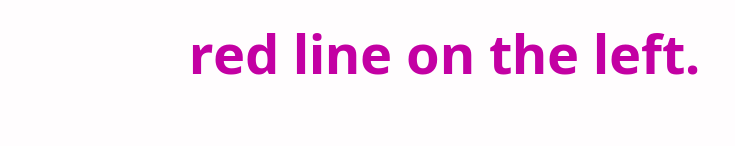red line on the left.